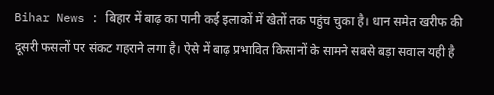Bihar News : बिहार में बाढ़ का पानी कई इलाकों में खेतों तक पहुंच चुका है। धान समेत खरीफ की दूसरी फसलों पर संकट गहराने लगा है। ऐसे में बाढ़ प्रभावित किसानों के सामने सबसे बड़ा सवाल यही है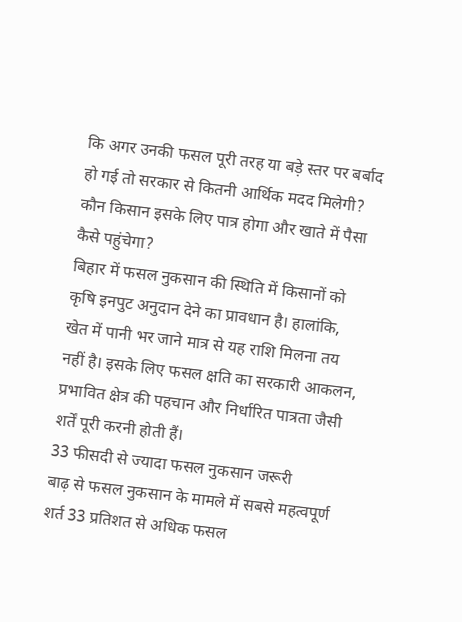कि अगर उनकी फसल पूरी तरह या बड़े स्तर पर बर्बाद हो गई तो सरकार से कितनी आर्थिक मदद मिलेगी? कौन किसान इसके लिए पात्र होगा और खाते में पैसा कैसे पहुंचेगा?
बिहार में फसल नुकसान की स्थिति में किसानों को कृषि इनपुट अनुदान देने का प्रावधान है। हालांकि, खेत में पानी भर जाने मात्र से यह राशि मिलना तय नहीं है। इसके लिए फसल क्षति का सरकारी आकलन, प्रभावित क्षेत्र की पहचान और निर्धारित पात्रता जैसी शर्तें पूरी करनी होती हैं।
33 फीसदी से ज्यादा फसल नुकसान जरूरी
बाढ़ से फसल नुकसान के मामले में सबसे महत्वपूर्ण शर्त 33 प्रतिशत से अधिक फसल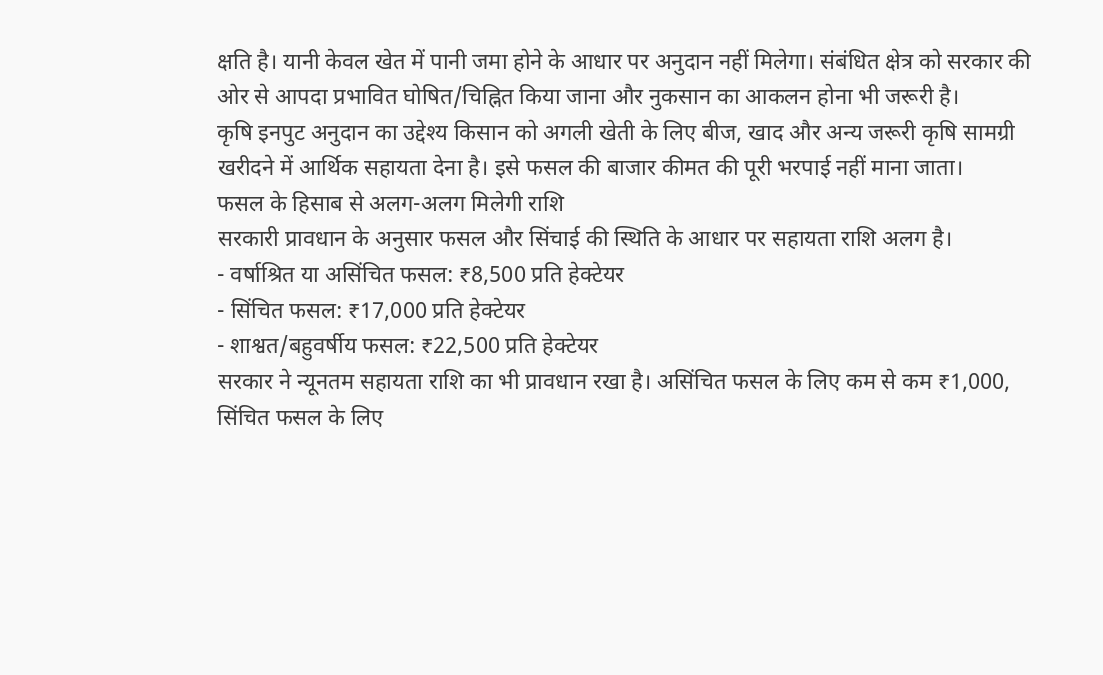क्षति है। यानी केवल खेत में पानी जमा होने के आधार पर अनुदान नहीं मिलेगा। संबंधित क्षेत्र को सरकार की ओर से आपदा प्रभावित घोषित/चिह्नित किया जाना और नुकसान का आकलन होना भी जरूरी है।
कृषि इनपुट अनुदान का उद्देश्य किसान को अगली खेती के लिए बीज, खाद और अन्य जरूरी कृषि सामग्री खरीदने में आर्थिक सहायता देना है। इसे फसल की बाजार कीमत की पूरी भरपाई नहीं माना जाता।
फसल के हिसाब से अलग-अलग मिलेगी राशि
सरकारी प्रावधान के अनुसार फसल और सिंचाई की स्थिति के आधार पर सहायता राशि अलग है।
- वर्षाश्रित या असिंचित फसल: ₹8,500 प्रति हेक्टेयर
- सिंचित फसल: ₹17,000 प्रति हेक्टेयर
- शाश्वत/बहुवर्षीय फसल: ₹22,500 प्रति हेक्टेयर
सरकार ने न्यूनतम सहायता राशि का भी प्रावधान रखा है। असिंचित फसल के लिए कम से कम ₹1,000, सिंचित फसल के लिए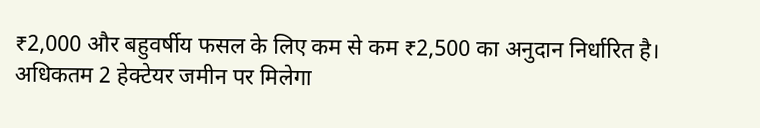₹2,000 और बहुवर्षीय फसल के लिए कम से कम ₹2,500 का अनुदान निर्धारित है।
अधिकतम 2 हेक्टेयर जमीन पर मिलेगा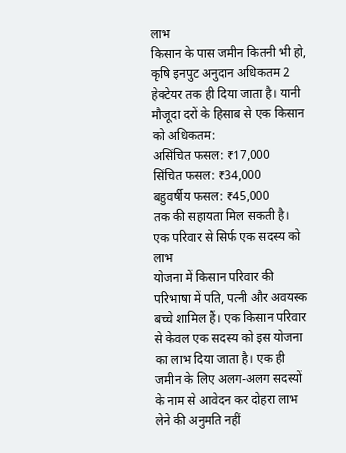लाभ
किसान के पास जमीन कितनी भी हो, कृषि इनपुट अनुदान अधिकतम 2 हेक्टेयर तक ही दिया जाता है। यानी मौजूदा दरों के हिसाब से एक किसान को अधिकतम:
असिंचित फसल: ₹17,000
सिंचित फसल: ₹34,000
बहुवर्षीय फसल: ₹45,000
तक की सहायता मिल सकती है।
एक परिवार से सिर्फ एक सदस्य को लाभ
योजना में किसान परिवार की परिभाषा में पति, पत्नी और अवयस्क बच्चे शामिल हैं। एक किसान परिवार से केवल एक सदस्य को इस योजना का लाभ दिया जाता है। एक ही जमीन के लिए अलग-अलग सदस्यों के नाम से आवेदन कर दोहरा लाभ लेने की अनुमति नहीं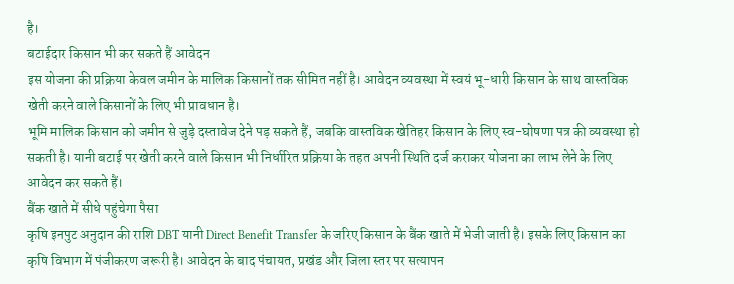है।
बटाईदार किसान भी कर सकते हैं आवेदन
इस योजना की प्रक्रिया केवल जमीन के मालिक किसानों तक सीमित नहीं है। आवेदन व्यवस्था में स्वयं भू-धारी किसान के साथ वास्तविक खेती करने वाले किसानों के लिए भी प्रावधान है।
भूमि मालिक किसान को जमीन से जुड़े दस्तावेज देने पड़ सकते हैं, जबकि वास्तविक खेतिहर किसान के लिए स्व-घोषणा पत्र की व्यवस्था हो सकती है। यानी बटाई पर खेती करने वाले किसान भी निर्धारित प्रक्रिया के तहत अपनी स्थिति दर्ज कराकर योजना का लाभ लेने के लिए आवेदन कर सकते हैं।
बैंक खाते में सीधे पहुंचेगा पैसा
कृषि इनपुट अनुदान की राशि DBT यानी Direct Benefit Transfer के जरिए किसान के बैंक खाते में भेजी जाती है। इसके लिए किसान का कृषि विभाग में पंजीकरण जरूरी है। आवेदन के बाद पंचायत, प्रखंड और जिला स्तर पर सत्यापन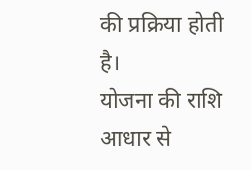की प्रक्रिया होती है।
योजना की राशि आधार से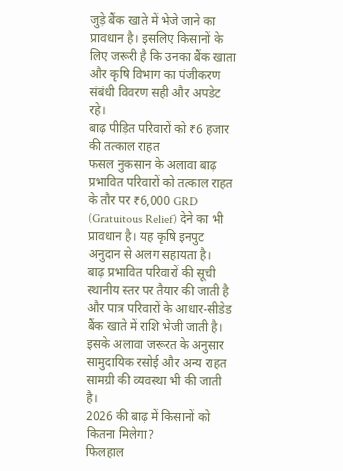जुड़े बैंक खाते में भेजे जाने का प्रावधान है। इसलिए किसानों के लिए जरूरी है कि उनका बैंक खाता और कृषि विभाग का पंजीकरण संबंधी विवरण सही और अपडेट रहे।
बाढ़ पीड़ित परिवारों को ₹6 हजार की तत्काल राहत
फसल नुकसान के अलावा बाढ़ प्रभावित परिवारों को तत्काल राहत के तौर पर ₹6,000 GRD (Gratuitous Relief) देने का भी प्रावधान है। यह कृषि इनपुट अनुदान से अलग सहायता है।
बाढ़ प्रभावित परिवारों की सूची स्थानीय स्तर पर तैयार की जाती है और पात्र परिवारों के आधार-सीडेड बैंक खाते में राशि भेजी जाती है। इसके अलावा जरूरत के अनुसार सामुदायिक रसोई और अन्य राहत सामग्री की व्यवस्था भी की जाती है।
2026 की बाढ़ में किसानों को कितना मिलेगा?
फिलहाल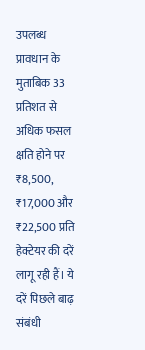उपलब्ध प्रावधान के मुताबिक 33 प्रतिशत से अधिक फसल क्षति होने पर ₹8,500, ₹17,000 और ₹22,500 प्रति हेक्टेयर की दरें लागू रही हैं। ये दरें पिछले बाढ़ संबंधी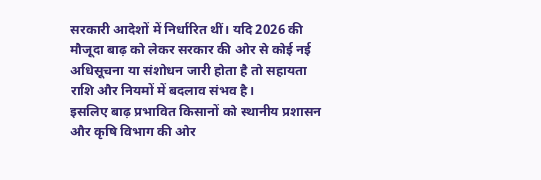सरकारी आदेशों में निर्धारित थीं। यदि 2026 की मौजूदा बाढ़ को लेकर सरकार की ओर से कोई नई अधिसूचना या संशोधन जारी होता है तो सहायता राशि और नियमों में बदलाव संभव है।
इसलिए बाढ़ प्रभावित किसानों को स्थानीय प्रशासन और कृषि विभाग की ओर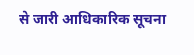से जारी आधिकारिक सूचना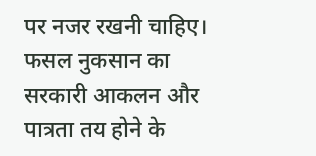पर नजर रखनी चाहिए। फसल नुकसान का सरकारी आकलन और पात्रता तय होने के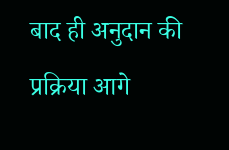बाद ही अनुदान की प्रक्रिया आगे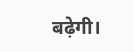बढ़ेगी।